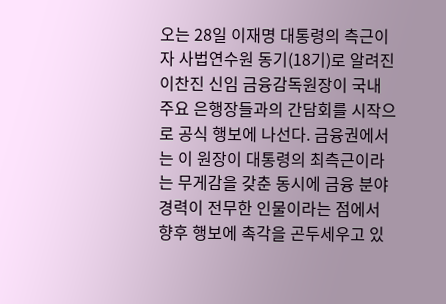오는 28일 이재명 대통령의 측근이자 사법연수원 동기(18기)로 알려진 이찬진 신임 금융감독원장이 국내 주요 은행장들과의 간담회를 시작으로 공식 행보에 나선다. 금융권에서는 이 원장이 대통령의 최측근이라는 무게감을 갖춘 동시에 금융 분야 경력이 전무한 인물이라는 점에서 향후 행보에 촉각을 곤두세우고 있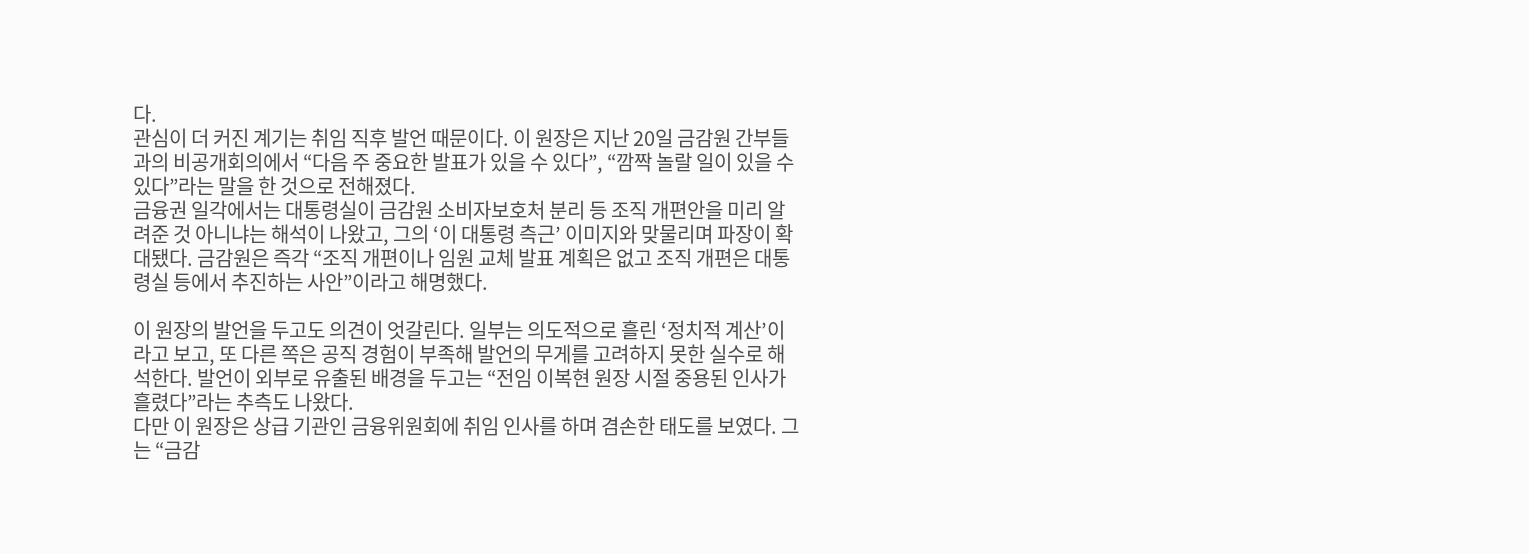다.
관심이 더 커진 계기는 취임 직후 발언 때문이다. 이 원장은 지난 20일 금감원 간부들과의 비공개회의에서 “다음 주 중요한 발표가 있을 수 있다”, “깜짝 놀랄 일이 있을 수 있다”라는 말을 한 것으로 전해졌다.
금융권 일각에서는 대통령실이 금감원 소비자보호처 분리 등 조직 개편안을 미리 알려준 것 아니냐는 해석이 나왔고, 그의 ‘이 대통령 측근’ 이미지와 맞물리며 파장이 확대됐다. 금감원은 즉각 “조직 개편이나 임원 교체 발표 계획은 없고 조직 개편은 대통령실 등에서 추진하는 사안”이라고 해명했다.

이 원장의 발언을 두고도 의견이 엇갈린다. 일부는 의도적으로 흘린 ‘정치적 계산’이라고 보고, 또 다른 쪽은 공직 경험이 부족해 발언의 무게를 고려하지 못한 실수로 해석한다. 발언이 외부로 유출된 배경을 두고는 “전임 이복현 원장 시절 중용된 인사가 흘렸다”라는 추측도 나왔다.
다만 이 원장은 상급 기관인 금융위원회에 취임 인사를 하며 겸손한 태도를 보였다. 그는 “금감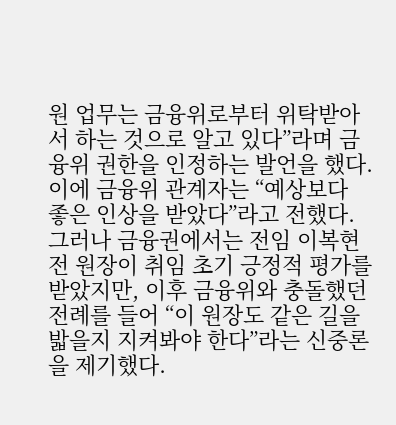원 업무는 금융위로부터 위탁받아서 하는 것으로 알고 있다”라며 금융위 권한을 인정하는 발언을 했다. 이에 금융위 관계자는 “예상보다 좋은 인상을 받았다”라고 전했다. 그러나 금융권에서는 전임 이복현 전 원장이 취임 초기 긍정적 평가를 받았지만, 이후 금융위와 충돌했던 전례를 들어 “이 원장도 같은 길을 밟을지 지켜봐야 한다”라는 신중론을 제기했다.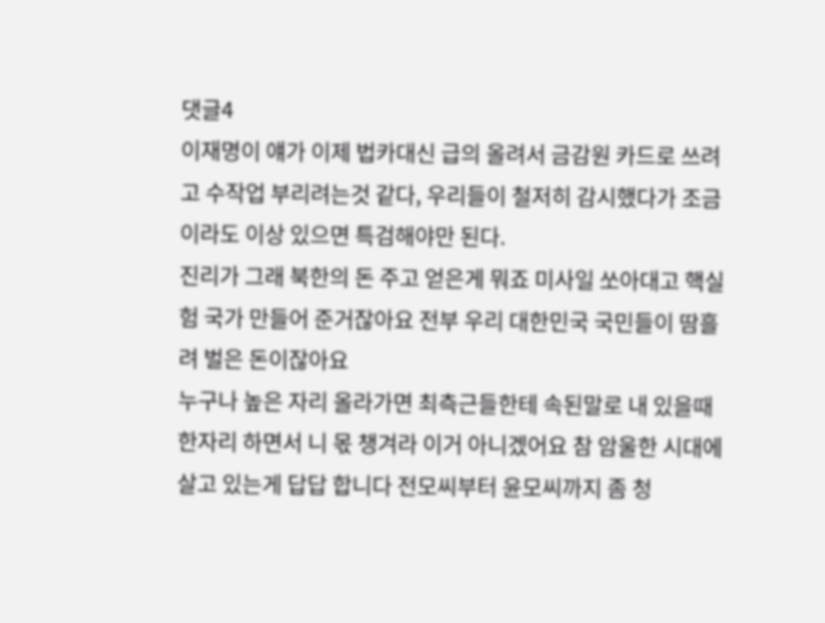댓글4
이재명이 얘가 이제 법카대신 급의 올려서 금감원 카드로 쓰려고 수작업 부리려는것 같다, 우리들이 철저히 감시했다가 조금이라도 이상 있으면 특검해야만 된다.
진리가 그래 북한의 돈 주고 얻은게 뭐죠 미사일 쏘아대고 핵실험 국가 만들어 준거잖아요 전부 우리 대한민국 국민들이 땀흘려 벌은 돈이잖아요
누구나 높은 자리 올라가면 최측근들한테 속된말로 내 있을때 한자리 하면서 니 몫 챙겨라 이거 아니겠어요 참 암울한 시대에 살고 있는게 답답 합니다 전모씨부터 윤모씨까지 좀 청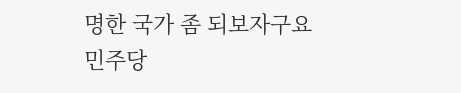명한 국가 좀 되보자구요
민주당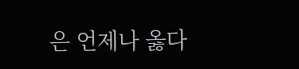은 언제나 옳다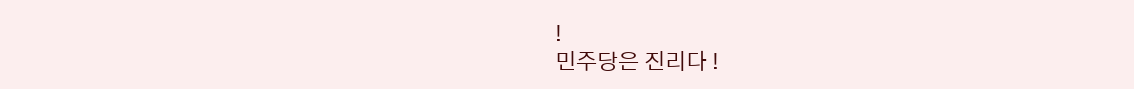!
민주당은 진리다 !